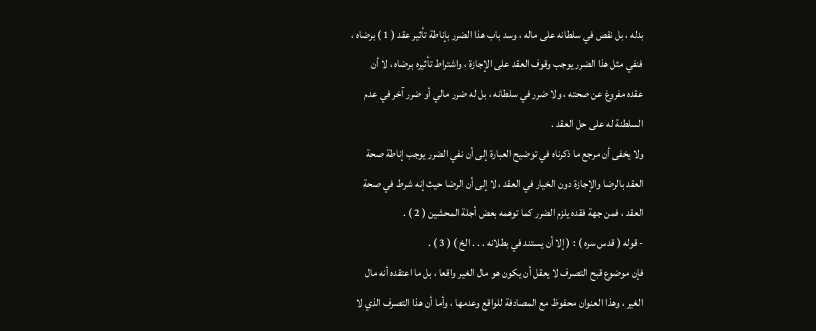بدله ، بل نقص في سلطانه على ماله ، وسد باب هذا الضرر بإناطة تأثير عقد ( 1 ) برضاه ،
فنفي مثل هذا الضرر يوجب وقوف العقد على الإجازة ، واشتراط تأثيره برضاه ، لا أن
عقده مفروغ عن صحته ، ولا ضرر في سلطانه ، بل له ضرر مالي أو ضرر آخر في عدم
السلطنة له على حل العقد .
ولا يخفى أن مرجع ما ذكرناه في توضيح العبارة إلى أن نفي الضرر يوجب إناطة صحة
العقد بالرضا والإجازة دون الخيار في العقد ، لا إلى أن الرضا حيث إنه شرط في صحة
العقد ، فمن جهة فقده يلزم الضرر كما توهمه بعض أجلة المحشين ( 2 ) .
- قوله ( قدس سره ) : ( إلا أن يستند في بطلانه . . . الخ ) ( 3 ) .
فإن موضوع قبح التصرف لا يعقل أن يكون هو مال الغير واقعا ، بل ما اعتقده أنه مال
الغير ، وهذا العنوان محفوظ مع المصادفة للواقع وعدمها ، وأما أن هذا التصرف الذي لا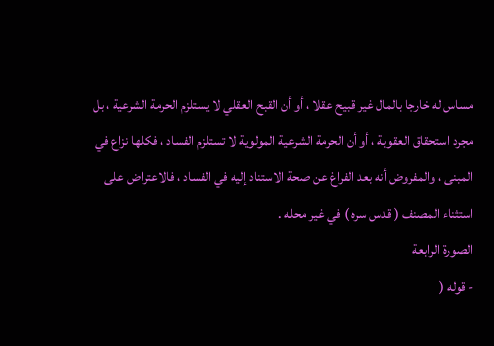مساس له خارجا بالمال غير قبيح عقلا ، أو أن القبح العقلي لا يستلزم الحرمة الشرعية ، بل
مجرد استحقاق العقوبة ، أو أن الحرمة الشرعية المولوية لا تستلزم الفساد ، فكلها نزاع في
المبنى ، والمفروض أنه بعد الفراغ عن صحة الاستناد إليه في الفساد ، فالاعتراض على
استثناء المصنف ( قدس سره ) في غير محله .
الصورة الرابعة
- قوله (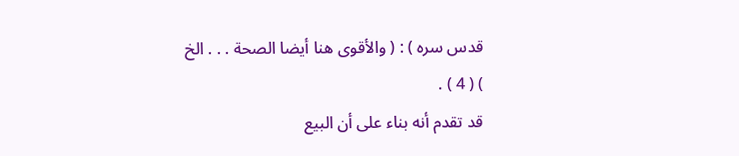قدس سره ) : ( والأقوى هنا أيضا الصحة . . . الخ ) ( 4 ) .
قد تقدم أنه بناء على أن البيع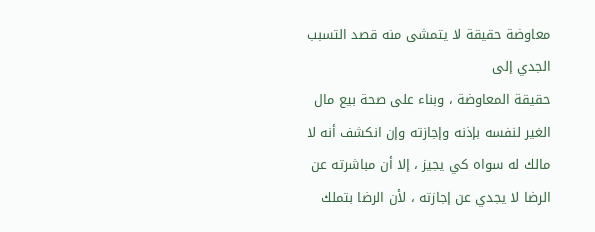معاوضة حقيقة لا يتمشى منه قصد التسبب الجدي إلى
حقيقة المعاوضة ، وبناء على صحة بيع مال الغير لنفسه بإذنه وإجازته وإن انكشف أنه لا
مالك له سواه كي يجيز ، إلا أن مباشرته عن الرضا لا يجدي عن إجازته ، لأن الرضا بتملك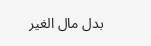بدل مال الغير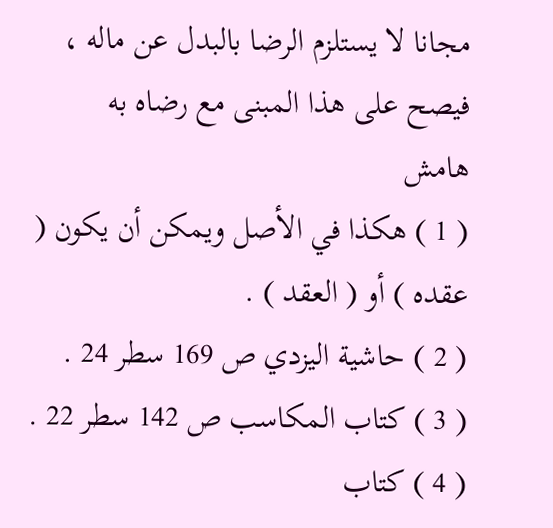مجانا لا يستلزم الرضا بالبدل عن ماله ، فيصح على هذا المبنى مع رضاه به
هامش
( 1 ) هكذا في الأصل ويمكن أن يكون ( عقده ) أو ( العقد ) .
( 2 ) حاشية اليزدي ص 169 سطر 24 .
( 3 ) كتاب المكاسب ص 142 سطر 22 .
( 4 ) كتاب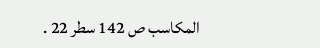المكاسب ص 142 سطر 22 .